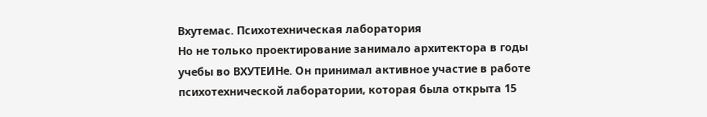Вхутемас. Психотехническая лаборатория
Но не только проектирование занимало архитектора в годы учебы во ВХУТЕИНе. Он принимал активное участие в работе психотехнической лаборатории, которая была открыта 15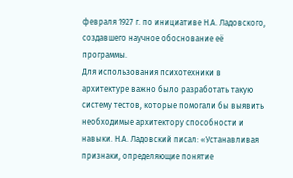февраля 1927 г. по инициативе Н.А. Ладовского, создавшего научное обоснование её программы.
Для использования психотехники в архитектуре важно было разработать такую систему тестов, которые помогали бы выявить необходимые архитектору способности и навыки. Н.А. Ладовский писал: «Устанавливая признаки, определяющие понятие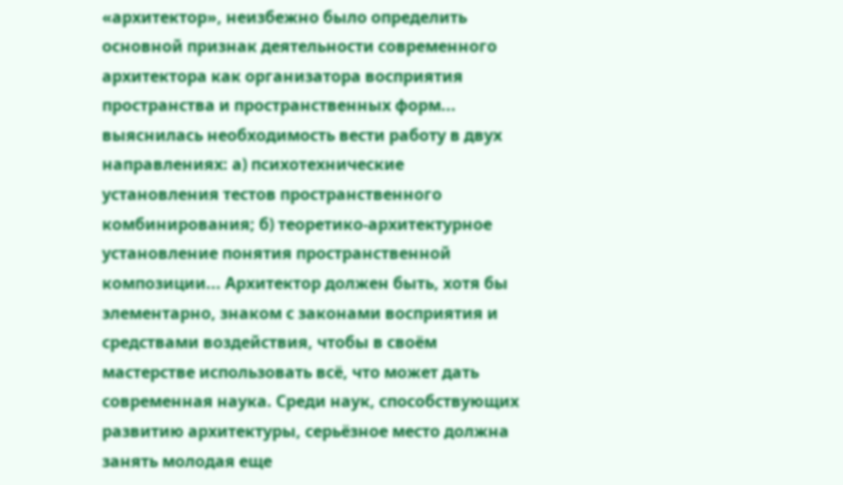«архитектор», неизбежно было определить основной признак деятельности современного архитектора как организатора восприятия пространства и пространственных форм... выяснилась необходимость вести работу в двух направлениях: а) психотехнические установления тестов пространственного комбинирования; б) теоретико-архитектурное установление понятия пространственной композиции... Архитектор должен быть, хотя бы элементарно, знаком с законами восприятия и средствами воздействия, чтобы в своём мастерстве использовать всё, что может дать современная наука. Среди наук, способствующих развитию архитектуры, серьёзное место должна занять молодая еще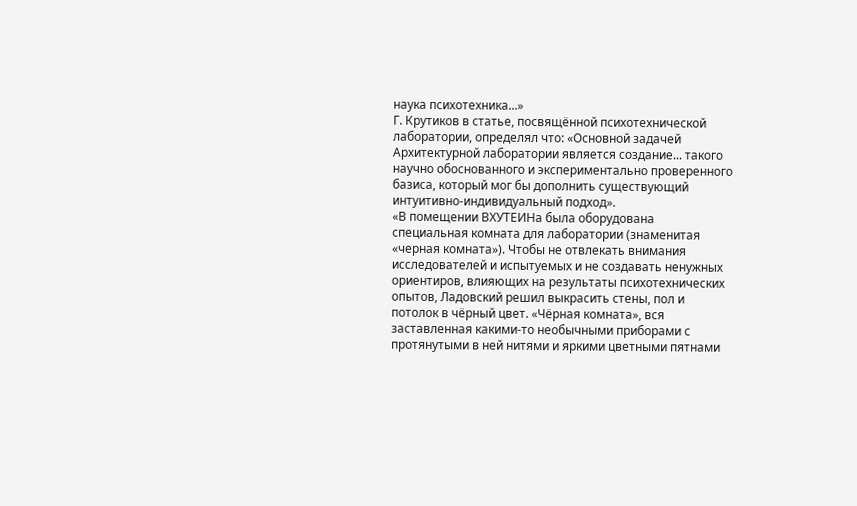наука психотехника...»
Г. Крутиков в статье, посвящённой психотехнической лаборатории, определял что: «Основной задачей Архитектурной лаборатории является создание... такого научно обоснованного и экспериментально проверенного базиса, который мог бы дополнить существующий интуитивно-индивидуальный подход».
«В помещении ВХУТЕИНа была оборудована специальная комната для лаборатории (знаменитая «черная комната»). Чтобы не отвлекать внимания исследователей и испытуемых и не создавать ненужных ориентиров, влияющих на результаты психотехнических опытов, Ладовский решил выкрасить стены, пол и потолок в чёрный цвет. «Чёрная комната», вся заставленная какими-то необычными приборами с протянутыми в ней нитями и яркими цветными пятнами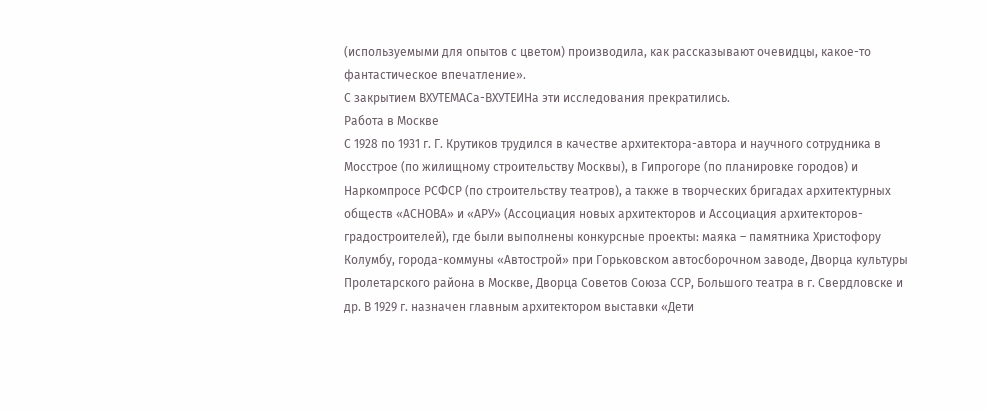(используемыми для опытов с цветом) производила, как рассказывают очевидцы, какое-то фантастическое впечатление».
С закрытием ВХУТЕМАСа-ВХУТЕИНа эти исследования прекратились.
Работа в Москве
С 1928 по 1931 г. Г. Крутиков трудился в качестве архитектора-автора и научного сотрудника в Мосстрое (по жилищному строительству Москвы), в Гипрогоре (по планировке городов) и Наркомпросе РСФСР (по строительству театров), а также в творческих бригадах архитектурных обществ «АСНОВА» и «АРУ» (Ассоциация новых архитекторов и Ассоциация архитекторов-градостроителей), где были выполнены конкурсные проекты: маяка – памятника Христофору Колумбу, города-коммуны «Автострой» при Горьковском автосборочном заводе, Дворца культуры Пролетарского района в Москве, Дворца Советов Союза ССР, Большого театра в г. Свердловске и др. В 1929 г. назначен главным архитектором выставки «Дети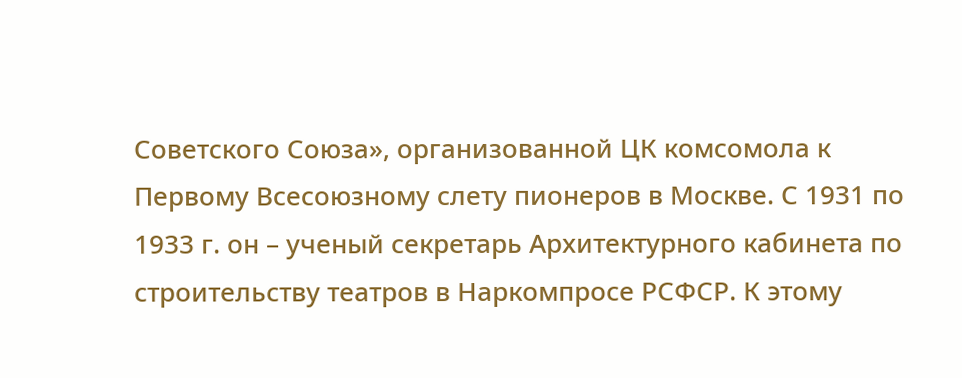Советского Союза», организованной ЦК комсомола к Первому Всесоюзному слету пионеров в Москве. С 1931 по 1933 г. он – ученый секретарь Архитектурного кабинета по строительству театров в Наркомпросе РСФСР. К этому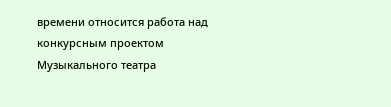времени относится работа над конкурсным проектом Музыкального театра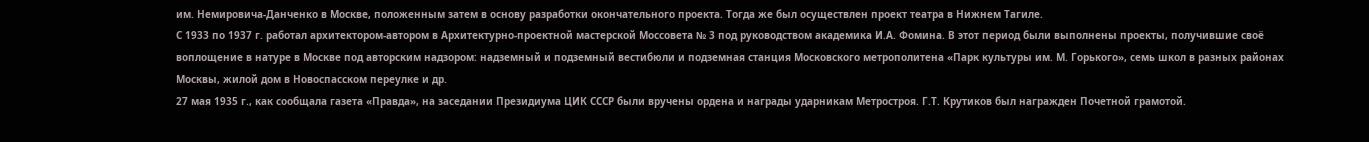им. Немировича-Данченко в Москве, положенным затем в основу разработки окончательного проекта. Тогда же был осуществлен проект театра в Нижнем Тагиле.
С 1933 по 1937 г. работал архитектором-автором в Архитектурно-проектной мастерской Моссовета № 3 под руководством академика И.А. Фомина. В этот период были выполнены проекты, получившие своё воплощение в натуре в Москве под авторским надзором: надземный и подземный вестибюли и подземная станция Московского метрополитена «Парк культуры им. М. Горького», семь школ в разных районах Москвы, жилой дом в Новоспасском переулке и др.
27 мая 1935 г., как сообщала газета «Правда», на заседании Президиума ЦИК СССР были вручены ордена и награды ударникам Метростроя. Г.Т. Крутиков был награжден Почетной грамотой.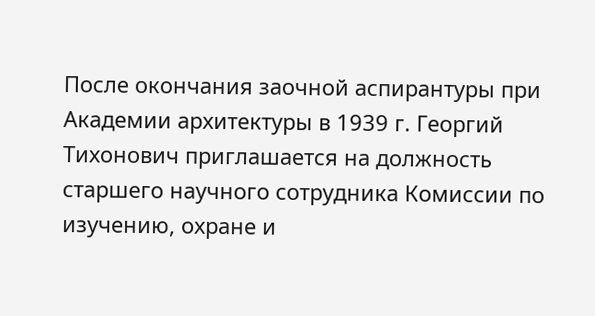После окончания заочной аспирантуры при Академии архитектуры в 1939 г. Георгий Тихонович приглашается на должность старшего научного сотрудника Комиссии по изучению, охране и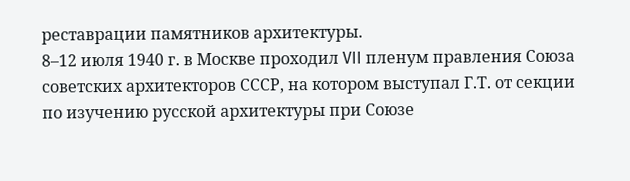реставрации памятников архитектуры.
8–12 июля 1940 г. в Москве проходил VII пленум правления Союза советских архитекторов СССР, на котором выступал Г.Т. от секции по изучению русской архитектуры при Союзе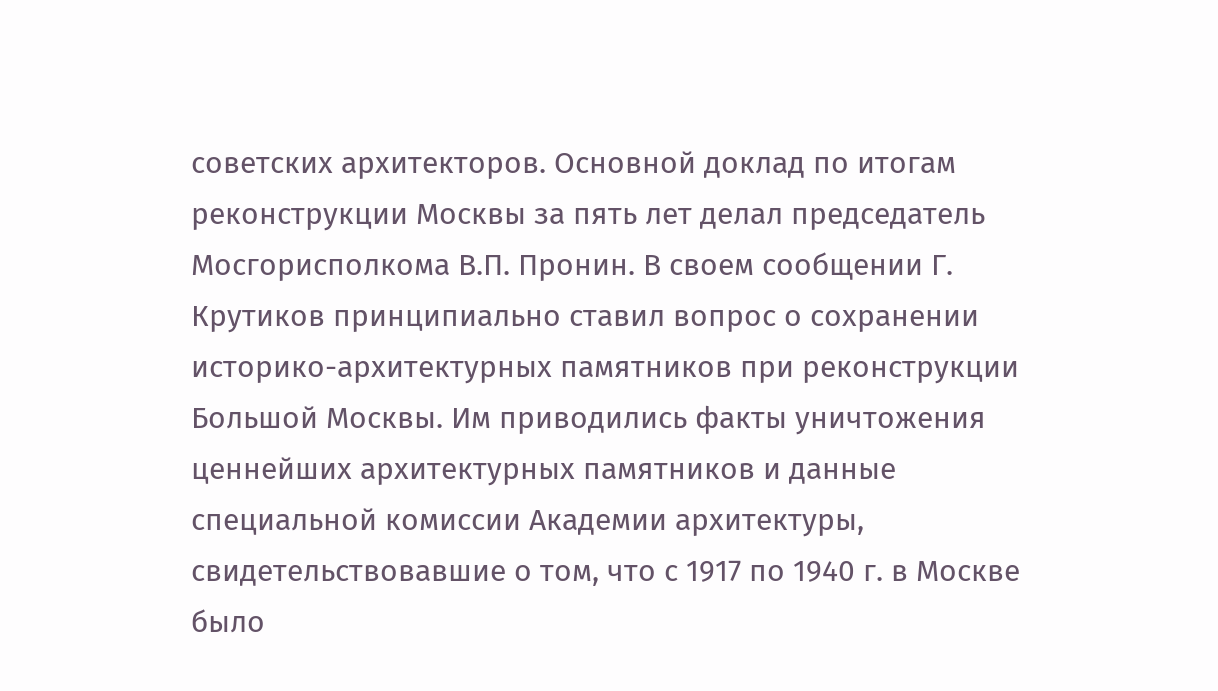советских архитекторов. Основной доклад по итогам реконструкции Москвы за пять лет делал председатель Мосгорисполкома В.П. Пронин. В своем сообщении Г. Крутиков принципиально ставил вопрос о сохранении историко-архитектурных памятников при реконструкции Большой Москвы. Им приводились факты уничтожения ценнейших архитектурных памятников и данные специальной комиссии Академии архитектуры, свидетельствовавшие о том, что с 1917 по 1940 г. в Москве было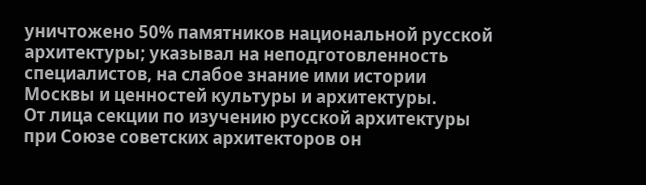уничтожено 50% памятников национальной русской архитектуры; указывал на неподготовленность специалистов, на слабое знание ими истории Москвы и ценностей культуры и архитектуры.
От лица секции по изучению русской архитектуры при Союзе советских архитекторов он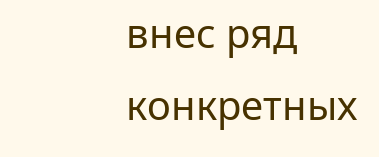внес ряд конкретных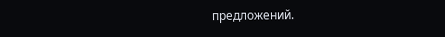предложений.